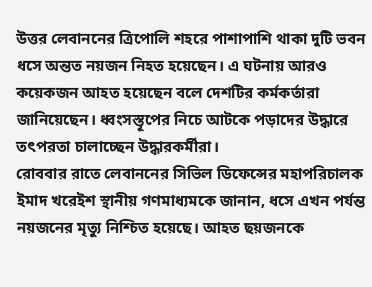উত্তর লেবাননের ত্রিপোলি শহরে পাশাপাশি থাকা দুটি ভবন ধসে অন্তত নয়জন নিহত হয়েছেন। এ ঘটনায় আরও কয়েকজন আহত হয়েছেন বলে দেশটির কর্মকর্তারা জানিয়েছেন। ধ্বংসস্তূপের নিচে আটকে পড়াদের উদ্ধারে তৎপরতা চালাচ্ছেন উদ্ধারকর্মীরা।
রোববার রাতে লেবাননের সিভিল ডিফেন্সের মহাপরিচালক ইমাদ খরেইশ স্থানীয় গণমাধ্যমকে জানান, ধসে এখন পর্যন্ত নয়জনের মৃত্যু নিশ্চিত হয়েছে। আহত ছয়জনকে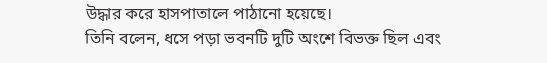উদ্ধার করে হাসপাতালে পাঠানো হয়েছে।
তিনি বলেন, ধসে পড়া ভবনটি দুটি অংশে বিভক্ত ছিল এবং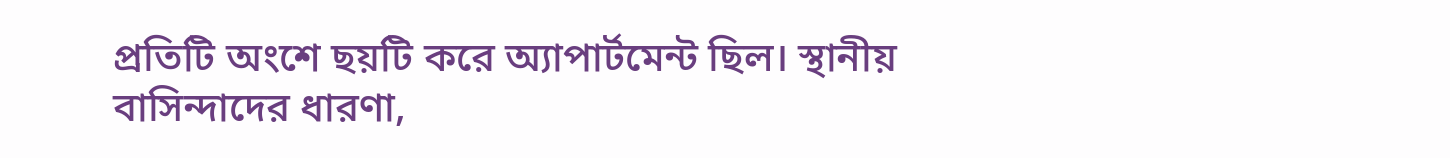প্রতিটি অংশে ছয়টি করে অ্যাপার্টমেন্ট ছিল। স্থানীয় বাসিন্দাদের ধারণা,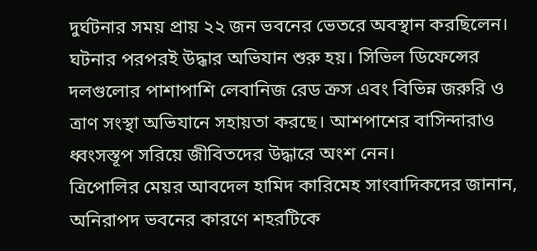দুর্ঘটনার সময় প্রায় ২২ জন ভবনের ভেতরে অবস্থান করছিলেন।
ঘটনার পরপরই উদ্ধার অভিযান শুরু হয়। সিভিল ডিফেন্সের দলগুলোর পাশাপাশি লেবানিজ রেড ক্রস এবং বিভিন্ন জরুরি ও ত্রাণ সংস্থা অভিযানে সহায়তা করছে। আশপাশের বাসিন্দারাও ধ্বংসস্তূপ সরিয়ে জীবিতদের উদ্ধারে অংশ নেন।
ত্রিপোলির মেয়র আবদেল হামিদ কারিমেহ সাংবাদিকদের জানান, অনিরাপদ ভবনের কারণে শহরটিকে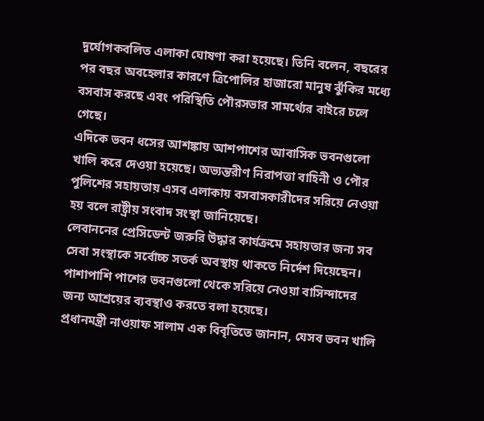দুর্যোগকবলিত এলাকা ঘোষণা করা হয়েছে। তিনি বলেন, বছরের পর বছর অবহেলার কারণে ত্রিপোলির হাজারো মানুষ ঝুঁকির মধ্যে বসবাস করছে এবং পরিস্থিতি পৌরসভার সামর্থ্যের বাইরে চলে গেছে।
এদিকে ভবন ধসের আশঙ্কায় আশপাশের আবাসিক ভবনগুলো খালি করে দেওয়া হয়েছে। অভ্যন্তরীণ নিরাপত্তা বাহিনী ও পৌর পুলিশের সহায়তায় এসব এলাকায় বসবাসকারীদের সরিয়ে নেওয়া হয় বলে রাষ্ট্রীয় সংবাদ সংস্থা জানিয়েছে।
লেবাননের প্রেসিডেন্ট জরুরি উদ্ধার কার্যক্রমে সহায়তার জন্য সব সেবা সংস্থাকে সর্বোচ্চ সতর্ক অবস্থায় থাকতে নির্দেশ দিয়েছেন। পাশাপাশি পাশের ভবনগুলো থেকে সরিয়ে নেওয়া বাসিন্দাদের জন্য আশ্রয়ের ব্যবস্থাও করতে বলা হয়েছে।
প্রধানমন্ত্রী নাওয়াফ সালাম এক বিবৃতিতে জানান, যেসব ভবন খালি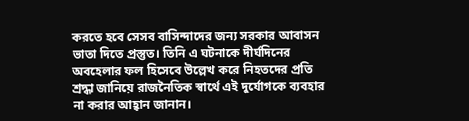করতে হবে সেসব বাসিন্দাদের জন্য সরকার আবাসন ভাতা দিতে প্রস্তুত। তিনি এ ঘটনাকে দীর্ঘদিনের অবহেলার ফল হিসেবে উল্লেখ করে নিহতদের প্রতি শ্রদ্ধা জানিয়ে রাজনৈতিক স্বার্থে এই দুর্যোগকে ব্যবহার না করার আহ্বান জানান।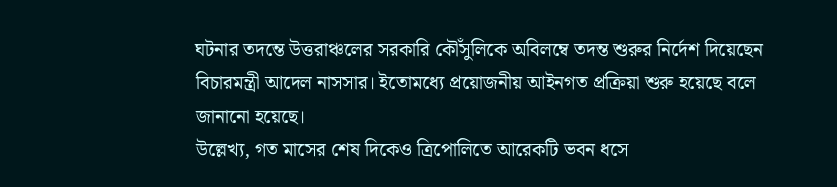ঘটনার তদন্তে উত্তরাঞ্চলের সরকারি কৌঁসুলিকে অবিলম্বে তদন্ত শুরুর নির্দেশ দিয়েছেন বিচারমন্ত্রী আদেল নাসসার। ইতোমধ্যে প্রয়োজনীয় আইনগত প্রক্রিয়া শুরু হয়েছে বলে জানানো হয়েছে।
উল্লেখ্য, গত মাসের শেষ দিকেও ত্রিপোলিতে আরেকটি ভবন ধসে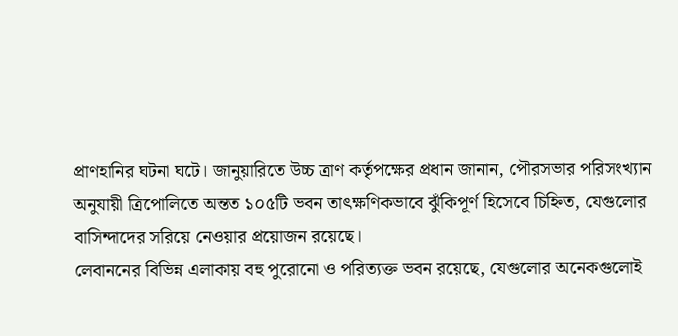প্রাণহানির ঘটনা ঘটে। জানুয়ারিতে উচ্চ ত্রাণ কর্তৃপক্ষের প্রধান জানান, পৌরসভার পরিসংখ্যান অনুযায়ী ত্রিপোলিতে অন্তত ১০৫টি ভবন তাৎক্ষণিকভাবে ঝুঁকিপূর্ণ হিসেবে চিহ্নিত, যেগুলোর বাসিন্দাদের সরিয়ে নেওয়ার প্রয়োজন রয়েছে।
লেবাননের বিভিন্ন এলাকায় বহু পুরোনো ও পরিত্যক্ত ভবন রয়েছে, যেগুলোর অনেকগুলোই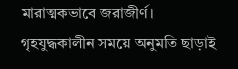মারাত্মকভাবে জরাজীর্ণ। গৃহযুদ্ধকালীন সময়ে অনুমতি ছাড়াই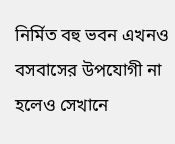নির্মিত বহু ভবন এখনও বসবাসের উপযোগী না হলেও সেখানে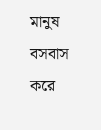মানুষ বসবাস করে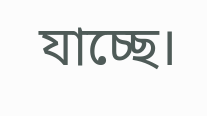যাচ্ছে।